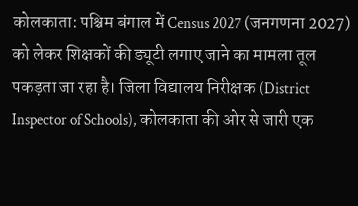कोलकाता: पश्चिम बंगाल में Census 2027 (जनगणना 2027) को लेकर शिक्षकों की ड्यूटी लगाए जाने का मामला तूल पकड़ता जा रहा है। जिला विद्यालय निरीक्षक (District Inspector of Schools), कोलकाता की ओर से जारी एक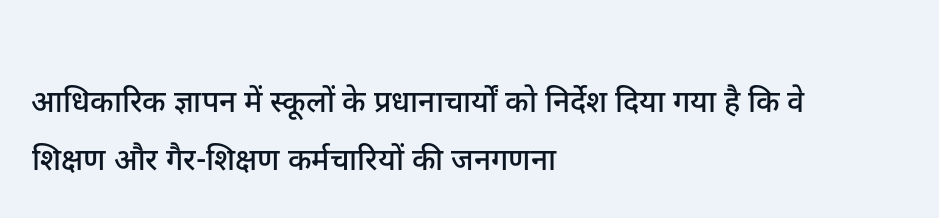आधिकारिक ज्ञापन में स्कूलों के प्रधानाचार्यों को निर्देश दिया गया है कि वे शिक्षण और गैर-शिक्षण कर्मचारियों की जनगणना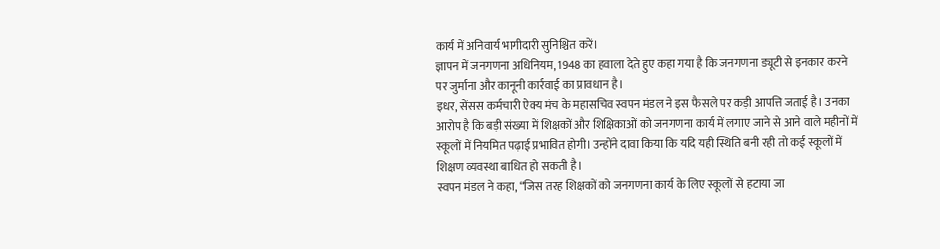कार्य में अनिवार्य भागीदारी सुनिश्चित करें।
ज्ञापन में जनगणना अधिनियम, 1948 का हवाला देते हुए कहा गया है कि जनगणना ड्यूटी से इनकार करने पर जुर्माना और कानूनी कार्रवाई का प्रावधान है।
इधर, सेंसस कर्मचारी ऐक्य मंच के महासचिव स्वपन मंडल ने इस फैसले पर कड़ी आपत्ति जताई है। उनका आरोप है कि बड़ी संख्या में शिक्षकों और शिक्षिकाओं को जनगणना कार्य में लगाए जाने से आने वाले महीनों में स्कूलों में नियमित पढ़ाई प्रभावित होगी। उन्होंने दावा किया कि यदि यही स्थिति बनी रही तो कई स्कूलों में शिक्षण व्यवस्था बाधित हो सकती है।
स्वपन मंडल ने कहा, “जिस तरह शिक्षकों को जनगणना कार्य के लिए स्कूलों से हटाया जा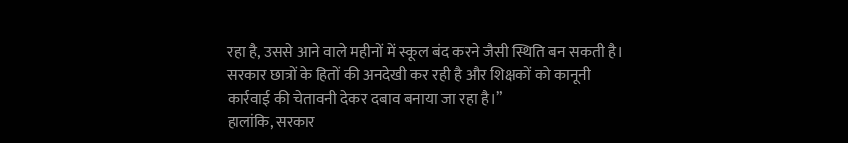रहा है, उससे आने वाले महीनों में स्कूल बंद करने जैसी स्थिति बन सकती है। सरकार छात्रों के हितों की अनदेखी कर रही है और शिक्षकों को कानूनी कार्रवाई की चेतावनी देकर दबाव बनाया जा रहा है।”
हालांकि, सरकार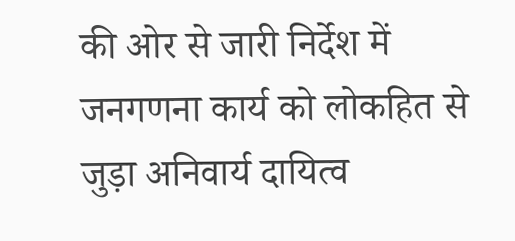की ओर से जारी निर्देश में जनगणना कार्य को लोकहित से जुड़ा अनिवार्य दायित्व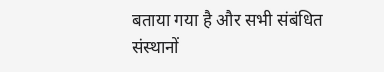बताया गया है और सभी संबंधित संस्थानों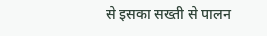से इसका सख्ती से पालन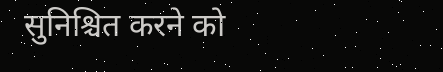सुनिश्चित करने को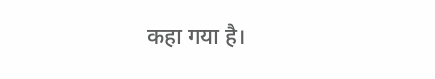कहा गया है।